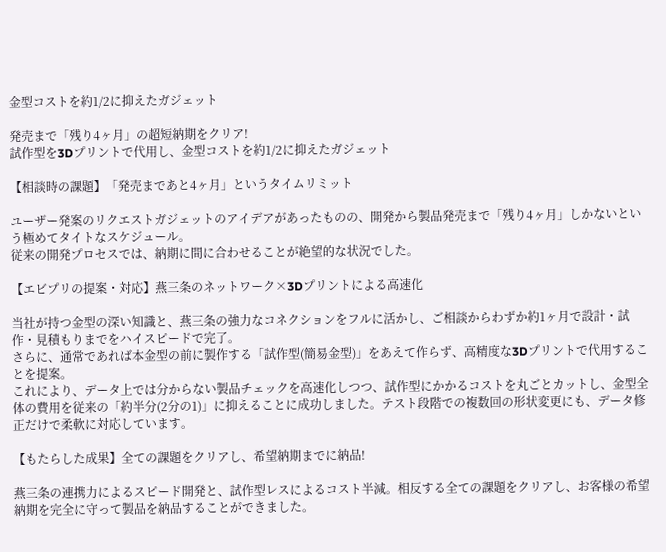金型コストを約1/2に抑えたガジェット

発売まで「残り4ヶ月」の超短納期をクリア!
試作型を3Dプリントで代用し、金型コストを約1/2に抑えたガジェット

【相談時の課題】「発売まであと4ヶ月」というタイムリミット

ユーザー発案のリクエストガジェットのアイデアがあったものの、開発から製品発売まで「残り4ヶ月」しかないという極めてタイトなスケジュール。
従来の開発プロセスでは、納期に間に合わせることが絶望的な状況でした。

【エビプリの提案・対応】燕三条のネットワーク×3Dプリントによる高速化

当社が持つ金型の深い知識と、燕三条の強力なコネクションをフルに活かし、ご相談からわずか約1ヶ月で設計・試作・見積もりまでをハイスピードで完了。
さらに、通常であれば本金型の前に製作する「試作型(簡易金型)」をあえて作らず、高精度な3Dプリントで代用することを提案。
これにより、データ上では分からない製品チェックを高速化しつつ、試作型にかかるコストを丸ごとカットし、金型全体の費用を従来の「約半分(2分の1)」に抑えることに成功しました。テスト段階での複数回の形状変更にも、データ修正だけで柔軟に対応しています。

【もたらした成果】全ての課題をクリアし、希望納期までに納品!

燕三条の連携力によるスピード開発と、試作型レスによるコスト半減。相反する全ての課題をクリアし、お客様の希望納期を完全に守って製品を納品することができました。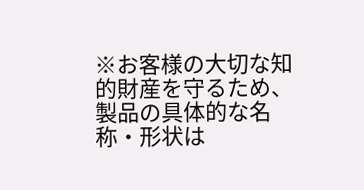※お客様の大切な知的財産を守るため、製品の具体的な名称・形状は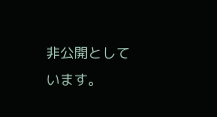非公開としています。